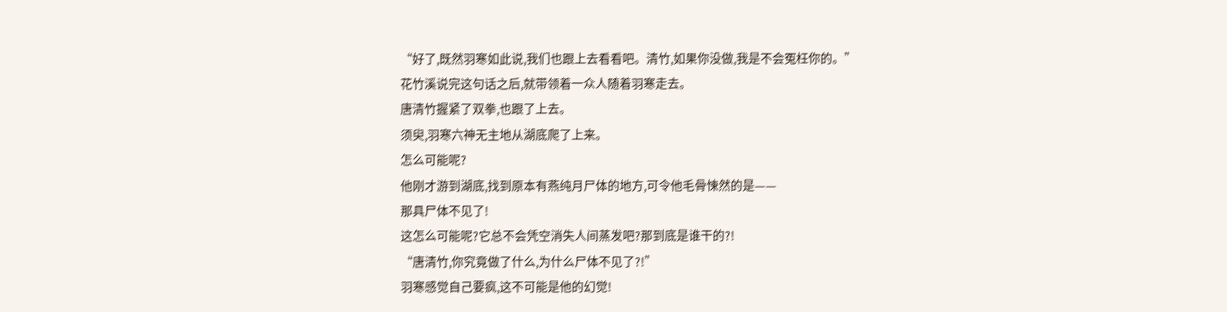“好了,既然羽寒如此说,我们也跟上去看看吧。清竹,如果你没做,我是不会冤枉你的。”
花竹溪说完这句话之后,就带领着一众人随着羽寒走去。
唐清竹握紧了双拳,也跟了上去。
须臾,羽寒六神无主地从湖底爬了上来。
怎么可能呢?
他刚才游到湖底,找到原本有燕纯月尸体的地方,可令他毛骨悚然的是——
那具尸体不见了!
这怎么可能呢?它总不会凭空消失人间蒸发吧?那到底是谁干的?!
“唐清竹,你究竟做了什么,为什么尸体不见了?!”
羽寒感觉自己要疯,这不可能是他的幻觉!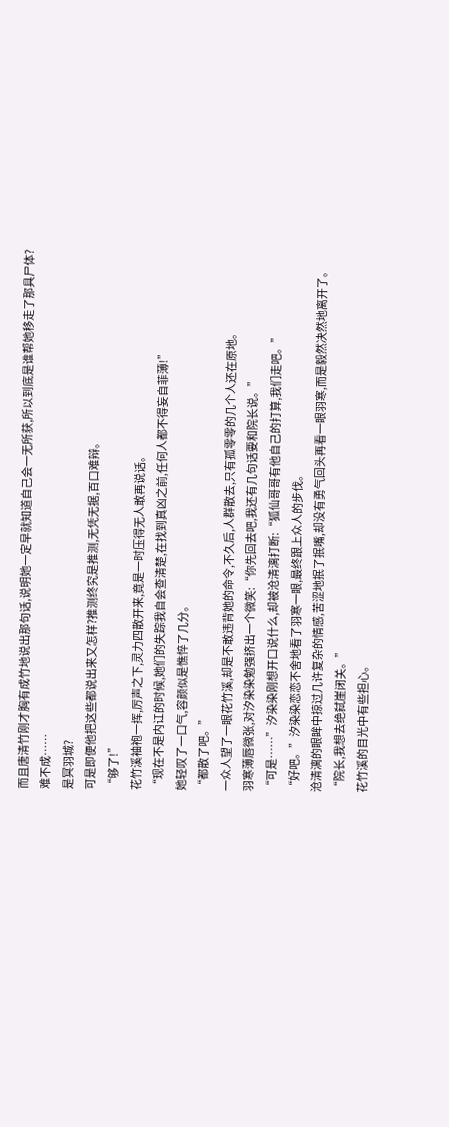而且唐清竹刚才胸有成竹地说出那句话,说明她一定早就知道自己会一无所获,所以到底是谁帮她移走了那具尸体?
难不成……
是冥羽城?
可是即便他把这些都说出来又怎样?推测终究是推测,无凭无据,百口难辩。
“够了!”
花竹溪袖袍一挥,厉声之下,灵力四散开来,竟是一时压得无人敢再说话。
“现在不是内讧的时候,她们的失踪我自会查清楚,在找到真凶之前,任何人都不得妄自菲薄!”
她轻叹了一口气,容颜似是憔悴了几分。
“都散了吧。”
一众人望了一眼花竹溪,却是不敢违背她的命令,不久后,人群散去,只有孤零零的几个人还在原地。
羽寒薄唇微张,对汐染染勉强挤出一个微笑:“你先回去吧,我还有几句话要和院长说。”
“可是……”汐染染刚想开口说什么,却被沧清漓打断:“狐仙哥哥有他自己的打算,我们走吧。”
“好吧。”汐染染恋恋不舍地看了羽寒一眼,最终跟上众人的步伐。
沧清漓的眼眸中掠过几许复杂的情感,苦涩地抿了抿嘴,却没有勇气回头再看一眼羽寒,而是毅然决然地离开了。
“院长,我想去绝弑崖闭关。”
花竹溪的目光中有些担心。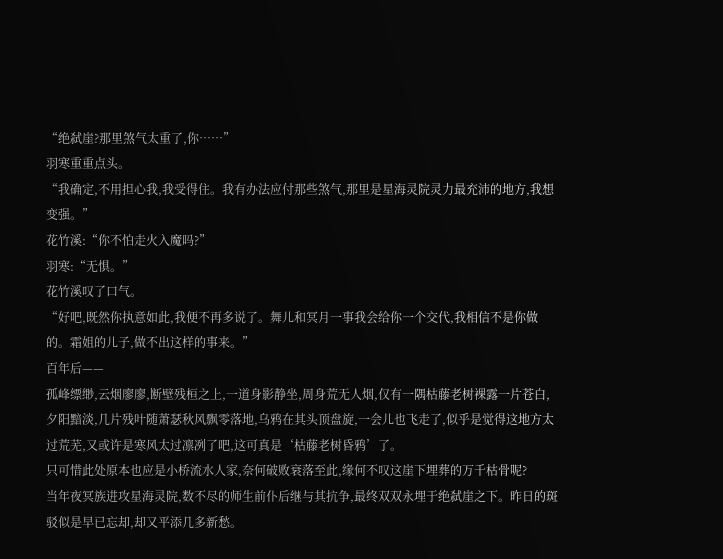“绝弑崖?那里煞气太重了,你……”
羽寒重重点头。
“我确定,不用担心我,我受得住。我有办法应付那些煞气,那里是星海灵院灵力最充沛的地方,我想变强。”
花竹溪:“你不怕走火入魔吗?”
羽寒:“无惧。”
花竹溪叹了口气。
“好吧,既然你执意如此,我便不再多说了。舞儿和冥月一事我会给你一个交代,我相信不是你做的。霜姐的儿子,做不出这样的事来。”
百年后——
孤峰缥缈,云烟廖廖,断壁残桓之上,一道身影静坐,周身荒无人烟,仅有一隅枯藤老树裸露一片苍白,夕阳黯淡,几片残叶随萧瑟秋风飘零落地,乌鸦在其头顶盘旋,一会儿也飞走了,似乎是觉得这地方太过荒芜,又或许是寒风太过凛冽了吧,这可真是‘枯藤老树昏鸦’了。
只可惜此处原本也应是小桥流水人家,奈何破败衰落至此,缘何不叹这崖下埋葬的万千枯骨呢?
当年夜冥族进攻星海灵院,数不尽的师生前仆后继与其抗争,最终双双永埋于绝弑崖之下。昨日的斑驳似是早已忘却,却又平添几多新愁。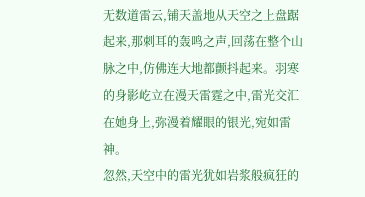无数道雷云,铺天盖地从天空之上盘踞起来,那刺耳的轰鸣之声,回荡在整个山脉之中,仿佛连大地都颤抖起来。羽寒的身影屹立在漫天雷霆之中,雷光交汇在她身上,弥漫着耀眼的银光,宛如雷神。
忽然,天空中的雷光犹如岩浆般疯狂的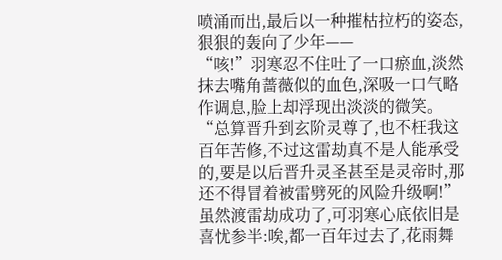喷涌而出,最后以一种摧枯拉朽的姿态,狠狠的轰向了少年——
“咳!”羽寒忍不住吐了一口瘀血,淡然抹去嘴角蔷薇似的血色,深吸一口气略作调息,脸上却浮现出淡淡的微笑。
“总算晋升到玄阶灵尊了,也不枉我这百年苦修,不过这雷劫真不是人能承受的,要是以后晋升灵圣甚至是灵帝时,那还不得冒着被雷劈死的风险升级啊!”
虽然渡雷劫成功了,可羽寒心底依旧是喜忧参半:唉,都一百年过去了,花雨舞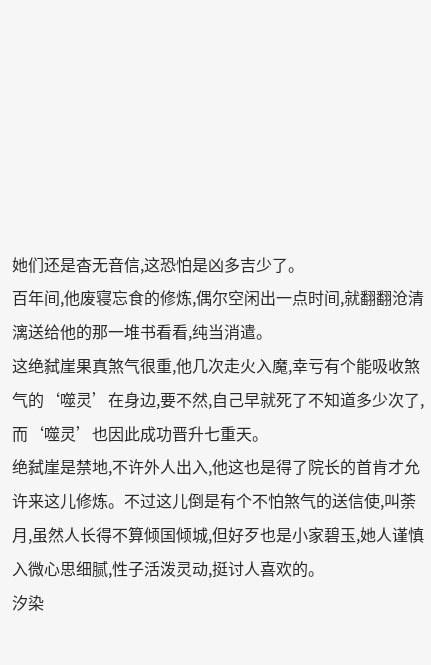她们还是杳无音信,这恐怕是凶多吉少了。
百年间,他废寝忘食的修炼,偶尔空闲出一点时间,就翻翻沧清漓送给他的那一堆书看看,纯当消遣。
这绝弑崖果真煞气很重,他几次走火入魔,幸亏有个能吸收煞气的‘噬灵’在身边,要不然,自己早就死了不知道多少次了,而‘噬灵’也因此成功晋升七重天。
绝弑崖是禁地,不许外人出入,他这也是得了院长的首肯才允许来这儿修炼。不过这儿倒是有个不怕煞气的送信使,叫荼月,虽然人长得不算倾国倾城,但好歹也是小家碧玉,她人谨慎入微心思细腻,性子活泼灵动,挺讨人喜欢的。
汐染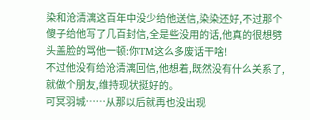染和沧清漓这百年中没少给他送信,染染还好,不过那个傻子给他写了几百封信,全是些没用的话,他真的很想劈头盖脸的骂他一顿:你TM这么多废话干啥!
不过他没有给沧清漓回信,他想着,既然没有什么关系了,就做个朋友,维持现状挺好的。
可冥羽城……从那以后就再也没出现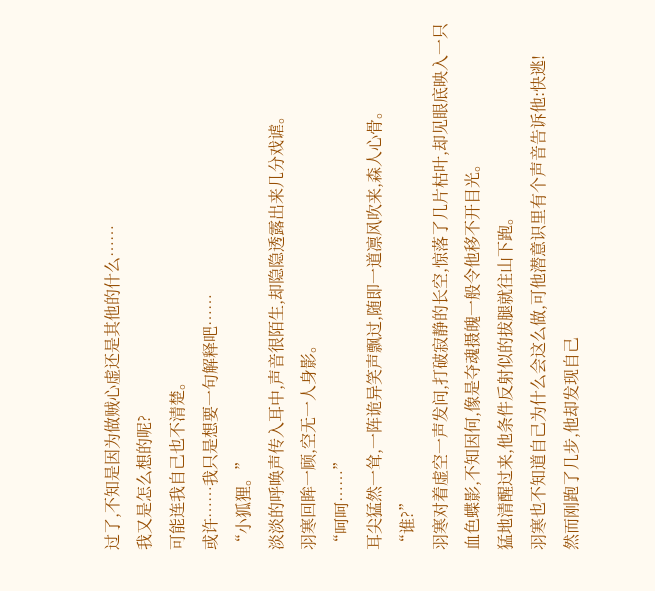过了,不知是因为做贼心虚还是其他的什么……
我又是怎么想的呢?
可能连我自己也不清楚。
或许……我只是想要一句解释吧……
“小狐狸。”
淡淡的呼唤声传入耳中,声音很陌生,却隐隐透露出来几分戏谑。
羽寒回眸一顾,空无一人身影。
“呵呵……”
耳尖猛然一耸,一阵诡异笑声飘过,随即一道凛风吹来,森人心骨。
“谁?”
羽寒对着虚空一声发问,打破寂静的长空,惊落了几片枯叶,却见眼底映入一只血色蝶影,不知因何,像是夺魂摄魄一般令他移不开目光。
猛地清醒过来,他条件反射似的拔腿就往山下跑。
羽寒也不知道自己为什么会这么做,可他潜意识里有个声音告诉他:快逃!
然而刚跑了几步,他却发现自己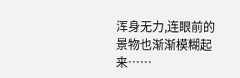浑身无力,连眼前的景物也渐渐模糊起来……